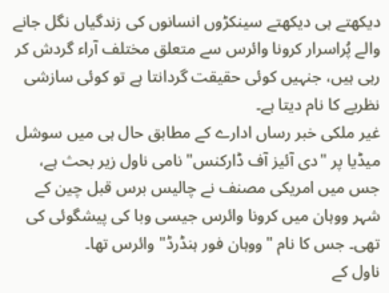دیکھتے ہی دیکھتے سینکڑوں انسانوں کی زندگیاں نگل جانے والے پُراسرار کرونا وائرس سے متعلق مختلف آراء گردش کر رہی ہیں، جنہیں کوئی حقیقت گردانتا ہے تو کوئی سازشی نظریے کا نام دیتا ہے۔
غیر ملکی خبر رساں ادارے کے مطابق حال ہی میں سوشل میڈیا پر "دی آئیز آف ڈارکنس" نامی ناول زیر بحث ہے، جس میں امریکی مصنف نے چالیس برس قبل چین کے شہر ووہان میں کرونا وائرس جیسی وبا کی پیشگوئی کی تھی۔ جس کا نام "ووہان فور ہنڈرڈ" وائرس تھا۔
ناول کے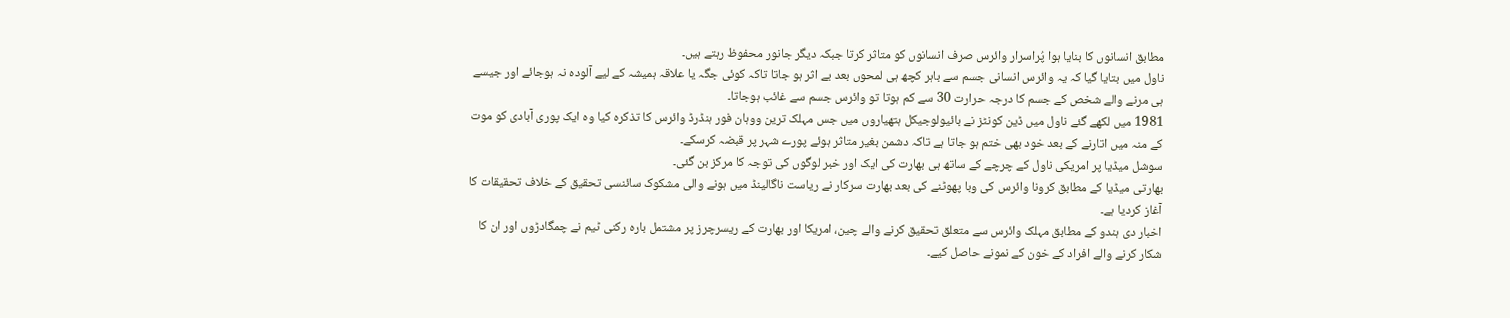مطابق انسانوں کا بنایا ہوا پُراسرار وائرس صرف انسانوں کو متاثر کرتا جبکہ دیگر جانور محفوظ رہتے ہیں۔
ناول میں بتایا گیا کہ یہ وائرس انسانی جسم سے باہر کچھ ہی لمحوں بعد بے اثر ہو جاتا تاکہ کوئی جگہ یا علاقہ ہمیشہ کے لیے آلودہ نہ ہوجائے اور جیسے ہی مرنے والے شخص کے جسم کا درجہ حرارت 30 سے کم ہوتا تو وائرس جسم سے غائب ہوجاتا۔
1981 میں لکھے گئے ناول میں ڈین کونٹز نے بائیولوجیکل ہتھیاروں میں جس مہلک ترین ووہان فور ہنڈرڈ وائرس کا تذکرہ کیا وہ ایک پوری آبادی کو موت کے منہ میں اتارنے کے بعد خود بھی ختم ہو جاتا ہے تاکہ دشمن بغیر متاثر ہوئے پورے شہر پر قبضہ کرسکے۔
سوشل میڈیا پر امریکی ناول کے چرچے کے ساتھ ہی بھارت کی ایک اور خبر لوگوں کی توجہ کا مرکز بن گئی۔
بھارتی میڈیا کے مطابق کرونا وائرس کی وبا پھوٹنے کی بعد بھارت سرکار نے ریاست ناگالینڈ میں ہونے والی مشکوک سائنسی تحقیق کے خلاف تحقیقات کا آغاز کردیا ہے۔
اخبار دی ہندو کے مطابق مہلک وائرس سے متعلق تحقیق کرنے والے چین، امریکا اور بھارت کے ریسرچرز پر مشتمل بارہ رکنی ٹیم نے چمگادڑوں اور ان کا شکار کرنے والے افراد کے خون کے نمونے حاصل کیے۔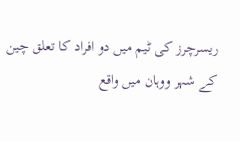ریسرچرز کی ٹیم میں دو افراد کا تعلق چین کے شہر ووہان میں واقع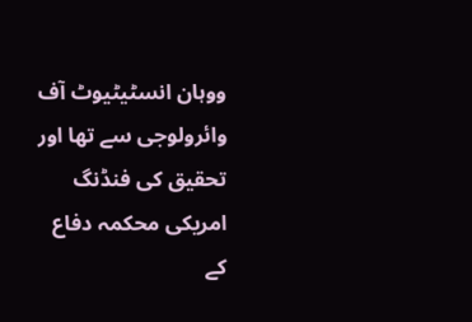ووہان انسٹیٹیوٹ آف وائرولوجی سے تھا اور تحقیق کی فنڈنگ امریکی محکمہ دفاع کے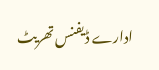ادارے ڈیفنس تھریٹ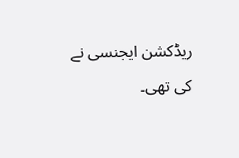ریڈکشن ایجنسی نے کی تھی۔